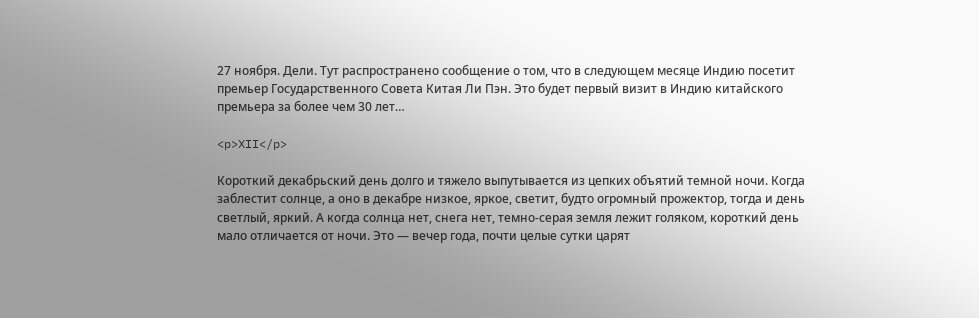27 ноября. Дели. Тут распространено сообщение о том, что в следующем месяце Индию посетит премьер Государственного Совета Китая Ли Пэн. Это будет первый визит в Индию китайского премьера за более чем 30 лет…

<p>XII</p>

Короткий декабрьский день долго и тяжело выпутывается из цепких объятий темной ночи. Когда заблестит солнце, а оно в декабре низкое, яркое, светит, будто огромный прожектор, тогда и день светлый, яркий. А когда солнца нет, снега нет, темно-серая земля лежит голяком, короткий день мало отличается от ночи. Это — вечер года, почти целые сутки царят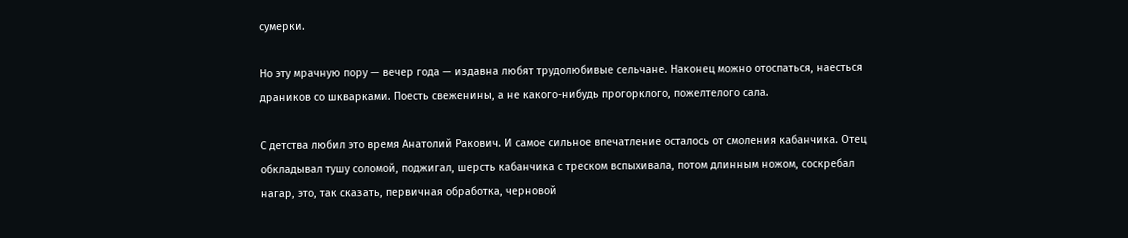сумерки.

Но эту мрачную пору — вечер года — издавна любят трудолюбивые сельчане. Наконец можно отоспаться, наесться драников со шкварками. Поесть свеженины, а не какого-нибудь прогорклого, пожелтелого сала.

С детства любил это время Анатолий Ракович. И самое сильное впечатление осталось от смоления кабанчика. Отец обкладывал тушу соломой, поджигал, шерсть кабанчика с треском вспыхивала, потом длинным ножом, соскребал нагар, это, так сказать, первичная обработка, черновой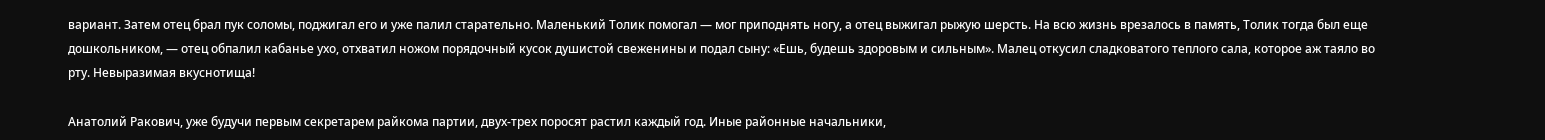вариант. Затем отец брал пук соломы, поджигал его и уже палил старательно. Маленький Толик помогал — мог приподнять ногу, а отец выжигал рыжую шерсть. На всю жизнь врезалось в память, Толик тогда был еще дошкольником, — отец обпалил кабанье ухо, отхватил ножом порядочный кусок душистой свеженины и подал сыну: «Ешь, будешь здоровым и сильным». Малец откусил сладковатого теплого сала, которое аж таяло во рту. Невыразимая вкуснотища!

Анатолий Ракович, уже будучи первым секретарем райкома партии, двух-трех поросят растил каждый год. Иные районные начальники,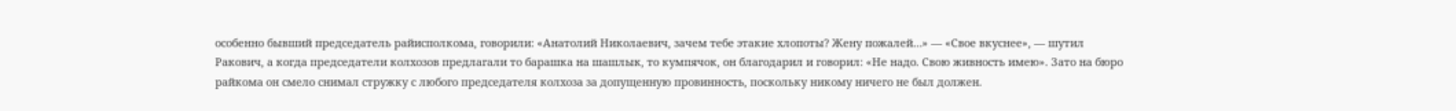особенно бывший председатель райисполкома, говорили: «Анатолий Николаевич, зачем тебе этакие хлопоты? Жену пожалей…» — «Свое вкуснее», — шутил Ракович, а когда председатели колхозов предлагали то барашка на шашлык, то кумпячок, он благодарил и говорил: «Не надо. Свою живность имею». Зато на бюро райкома он смело снимал стружку с любого председателя колхоза за допущенную провинность, поскольку никому ничего не был должен.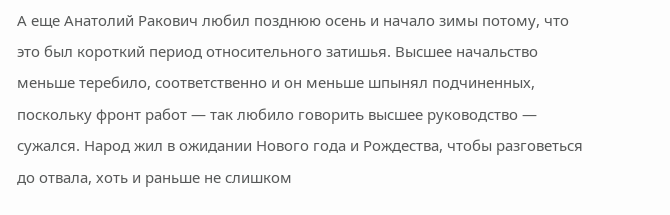А еще Анатолий Ракович любил позднюю осень и начало зимы потому, что это был короткий период относительного затишья. Высшее начальство меньше теребило, соответственно и он меньше шпынял подчиненных, поскольку фронт работ — так любило говорить высшее руководство — сужался. Народ жил в ожидании Нового года и Рождества, чтобы разговеться до отвала, хоть и раньше не слишком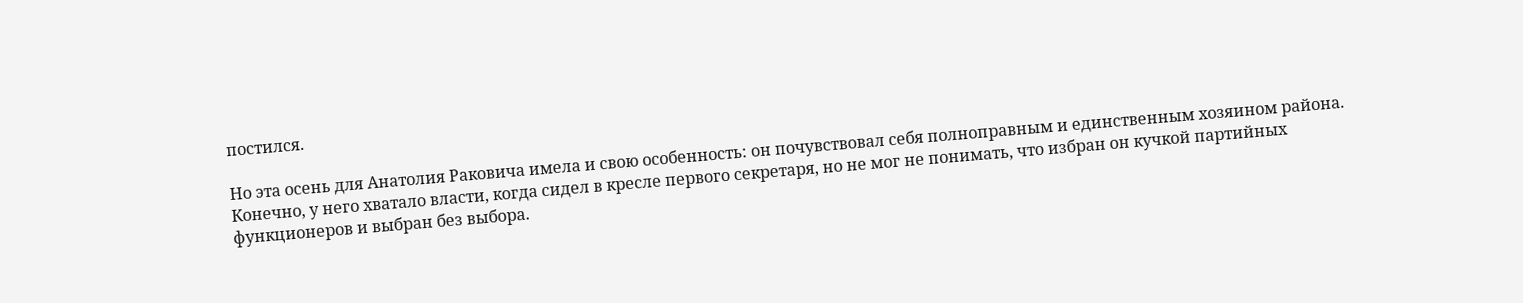постился.

Но эта осень для Анатолия Раковича имела и свою особенность: он почувствовал себя полноправным и единственным хозяином района. Конечно, у него хватало власти, когда сидел в кресле первого секретаря, но не мог не понимать, что избран он кучкой партийных функционеров и выбран без выбора.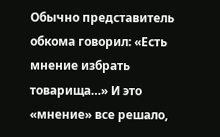Обычно представитель обкома говорил: «Есть мнение избрать товарища…» И это «мнение» все решало,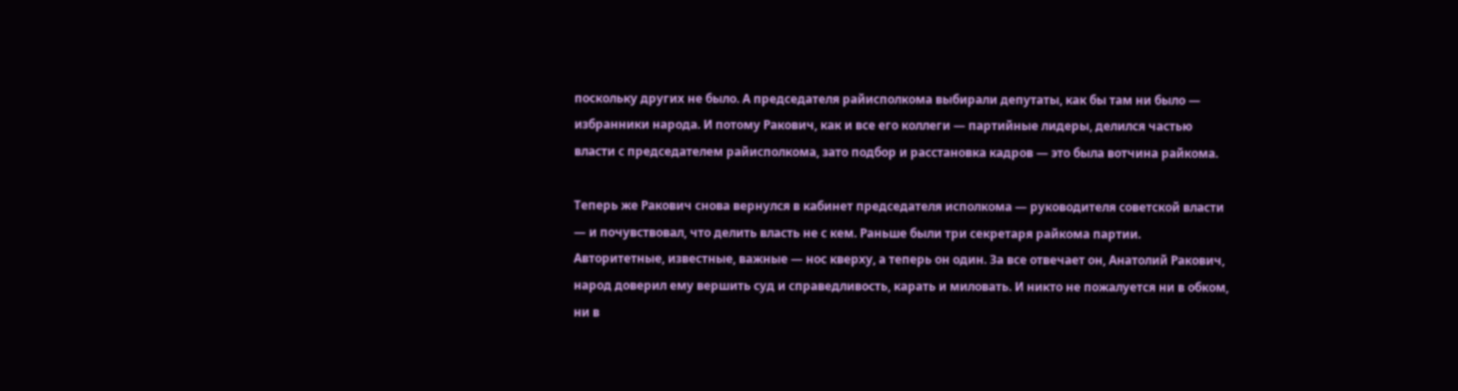поскольку других не было. А председателя райисполкома выбирали депутаты, как бы там ни было — избранники народа. И потому Ракович, как и все его коллеги — партийные лидеры, делился частью власти с председателем райисполкома, зато подбор и расстановка кадров — это была вотчина райкома.

Теперь же Ракович снова вернулся в кабинет председателя исполкома — руководителя советской власти — и почувствовал, что делить власть не с кем. Раньше были три секретаря райкома партии. Авторитетные, известные, важные — нос кверху, а теперь он один. За все отвечает он, Анатолий Ракович, народ доверил ему вершить суд и справедливость, карать и миловать. И никто не пожалуется ни в обком, ни в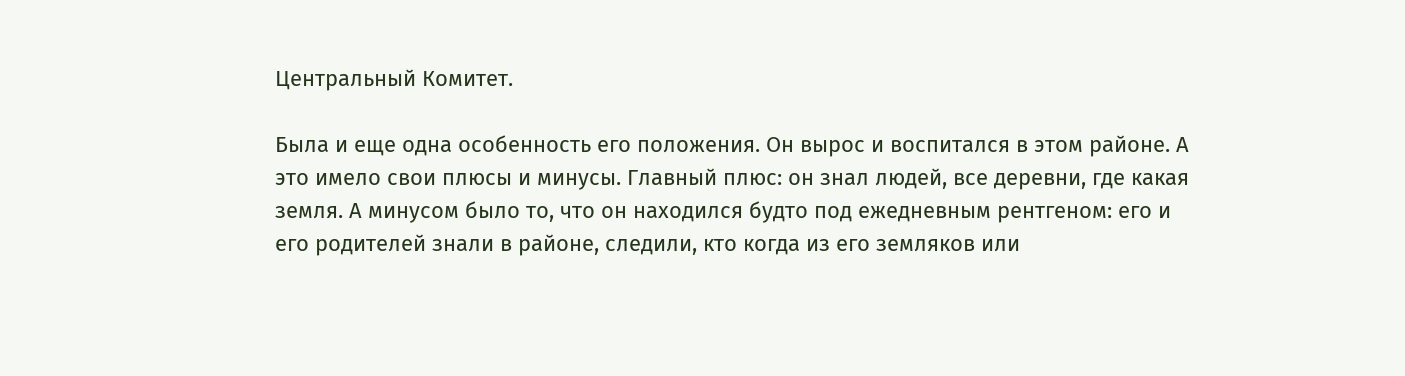Центральный Комитет.

Была и еще одна особенность его положения. Он вырос и воспитался в этом районе. А это имело свои плюсы и минусы. Главный плюс: он знал людей, все деревни, где какая земля. А минусом было то, что он находился будто под ежедневным рентгеном: его и его родителей знали в районе, следили, кто когда из его земляков или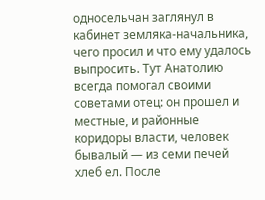односельчан заглянул в кабинет земляка-начальника, чего просил и что ему удалось выпросить. Тут Анатолию всегда помогал своими советами отец: он прошел и местные, и районные коридоры власти, человек бывалый — из семи печей хлеб ел. После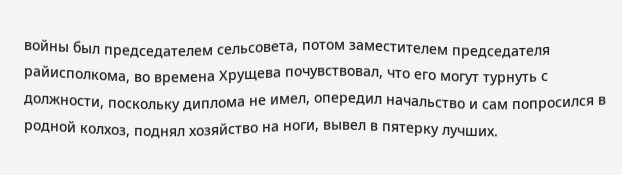войны был председателем сельсовета, потом заместителем председателя райисполкома, во времена Хрущева почувствовал, что его могут турнуть с должности, поскольку диплома не имел, опередил начальство и сам попросился в родной колхоз, поднял хозяйство на ноги, вывел в пятерку лучших.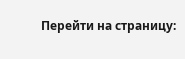Перейти на страницу: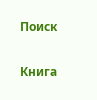Поиск

Книга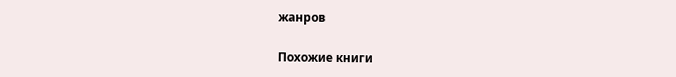жанров

Похожие книги